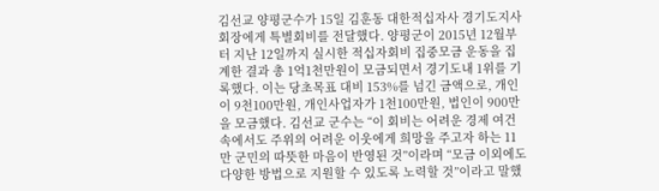김선교 양평군수가 15일 김훈동 대한적십자사 경기도지사 회장에게 특별회비를 전달했다. 양평군이 2015년 12월부터 지난 12일까지 실시한 적십자회비 집중모금 운동을 집계한 결과 총 1억1천만원이 모금되면서 경기도내 1위를 기록했다. 이는 당초목표 대비 153%를 넘긴 금액으로, 개인이 9천100만원, 개인사업자가 1천100만원, 법인이 900만을 모금했다. 김선교 군수는 “이 회비는 어려운 경제 여건속에서도 주위의 어려운 이웃에게 희망을 주고자 하는 11만 군민의 따뜻한 마음이 반영된 것”이라며 “모금 이외에도 다양한 방법으로 지원할 수 있도록 노력할 것”이라고 말했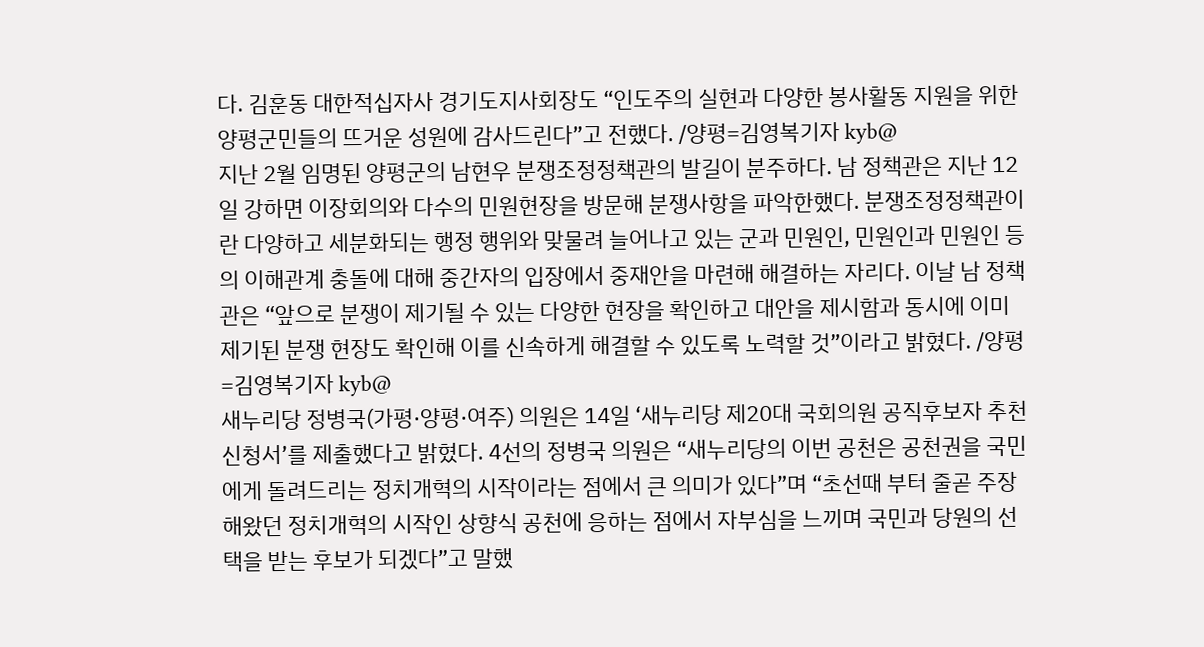다. 김훈동 대한적십자사 경기도지사회장도 “인도주의 실현과 다양한 봉사활동 지원을 위한 양평군민들의 뜨거운 성원에 감사드린다”고 전했다. /양평=김영복기자 kyb@
지난 2월 임명된 양평군의 남현우 분쟁조정정책관의 발길이 분주하다. 남 정책관은 지난 12일 강하면 이장회의와 다수의 민원현장을 방문해 분쟁사항을 파악한했다. 분쟁조정정책관이란 다양하고 세분화되는 행정 행위와 맞물려 늘어나고 있는 군과 민원인, 민원인과 민원인 등의 이해관계 충돌에 대해 중간자의 입장에서 중재안을 마련해 해결하는 자리다. 이날 남 정책관은 “앞으로 분쟁이 제기될 수 있는 다양한 현장을 확인하고 대안을 제시함과 동시에 이미 제기된 분쟁 현장도 확인해 이를 신속하게 해결할 수 있도록 노력할 것”이라고 밝혔다. /양평=김영복기자 kyb@
새누리당 정병국(가평·양평·여주) 의원은 14일 ‘새누리당 제20대 국회의원 공직후보자 추천신청서’를 제출했다고 밝혔다. 4선의 정병국 의원은 “새누리당의 이번 공천은 공천권을 국민에게 돌려드리는 정치개혁의 시작이라는 점에서 큰 의미가 있다”며 “초선때 부터 줄곧 주장해왔던 정치개혁의 시작인 상향식 공천에 응하는 점에서 자부심을 느끼며 국민과 당원의 선택을 받는 후보가 되겠다”고 말했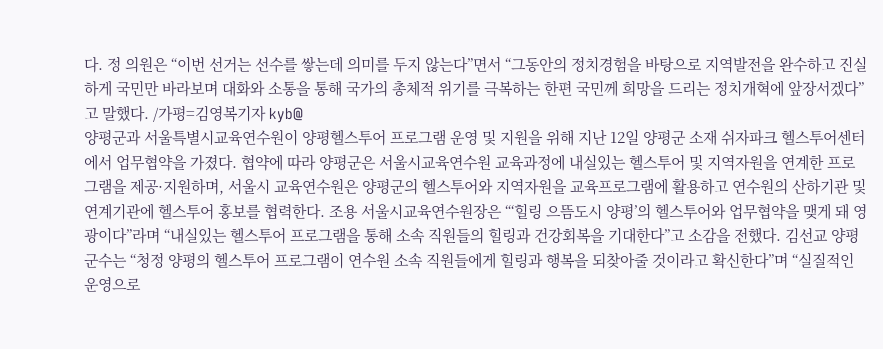다. 정 의원은 “이번 선거는 선수를 쌓는데 의미를 두지 않는다”면서 “그동안의 정치경험을 바탕으로 지역발전을 완수하고 진실하게 국민만 바라보며 대화와 소통을 통해 국가의 총체적 위기를 극복하는 한편 국민께 희망을 드리는 정치개혁에 앞장서겠다”고 말했다. /가평=김영복기자 kyb@
양평군과 서울특별시교육연수원이 양평헬스투어 프로그램 운영 및 지원을 위해 지난 12일 양평군 소재 쉬자파크 헬스투어센터에서 업무협약을 가졌다. 협약에 따라 양평군은 서울시교육연수원 교육과정에 내실있는 헬스투어 및 지역자원을 연계한 프로그램을 제공·지원하며, 서울시 교육연수원은 양평군의 헬스투어와 지역자원을 교육프로그램에 활용하고 연수원의 산하기관 및 연계기관에 헬스투어 홍보를 협력한다. 조용 서울시교육연수원장은 “‘힐링 으뜸도시 양평’의 헬스투어와 업무협약을 맺게 돼 영광이다”라며 “내실있는 헬스투어 프로그램을 통해 소속 직원들의 힐링과 건강회복을 기대한다”고 소감을 전했다. 김선교 양평군수는 “청정 양평의 헬스투어 프로그램이 연수원 소속 직원들에게 힐링과 행복을 되찾아줄 것이라고 확신한다”며 “실질적인 운영으로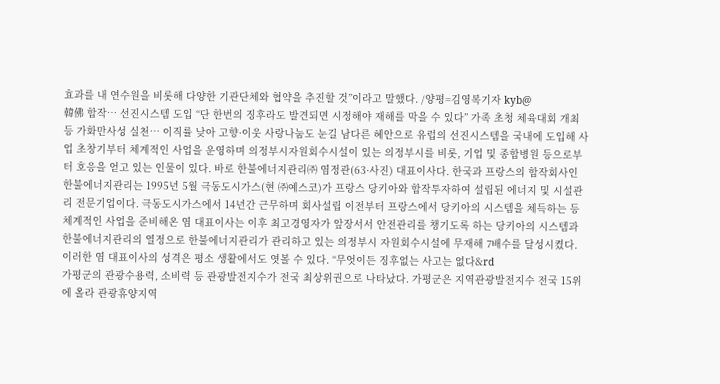효과를 내 연수원을 비롯해 다양한 기관단체와 협약을 추진할 것”이라고 말했다. /양평=김영복기자 kyb@
韓佛 합작… 선진시스템 도입 “단 한번의 징후라도 발견되면 시정해야 재해를 막을 수 있다” 가족 초청 체육대회 개최 등 가화만사성 실천… 이직률 낮아 고향·이웃 사랑나눔도 눈길 남다른 혜안으로 유럽의 선진시스템을 국내에 도입해 사업 초창기부터 체계적인 사업을 운영하며 의정부시자원회수시설이 있는 의정부시를 비롯, 기업 및 종합병원 등으로부터 호응을 얻고 있는 인물이 있다. 바로 한불에너지관리㈜ 염정관(63·사진) 대표이사다. 한국과 프랑스의 합작회사인 한불에너지관리는 1995년 5월 극동도시가스(현 ㈜예스코)가 프랑스 당키아와 합작투자하여 설립된 에너지 및 시설관리 전문기업이다. 극동도시가스에서 14년간 근무하며 회사설립 이전부터 프랑스에서 당키아의 시스템을 체득하는 등 체계적인 사업을 준비해온 염 대표이사는 이후 최고경영자가 앞장서서 안전관리를 챙기도록 하는 당키아의 시스템과 한불에너지관리의 열정으로 한불에너지관리가 관리하고 있는 의정부시 자원회수시설에 무재해 7배수를 달성시켰다. 이러한 염 대표이사의 성격은 평소 생활에서도 엿볼 수 있다. “무엇이든 징후없는 사고는 없다&rd
가평군의 관광수용력, 소비력 등 관광발전지수가 전국 최상위권으로 나타났다. 가평군은 지역관광발전지수 전국 15위에 올라 관광휴양지역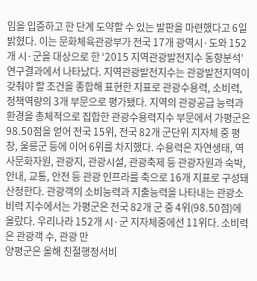임을 입증하고 한 단계 도약할 수 있는 발판을 마련했다고 6일 밝혔다. 이는 문화체육관광부가 전국 17개 광역시·도와 152개 시·군을 대상으로 한 ‘2015 지역관광발전지수 동향분석’ 연구결과에서 나타났다. 지역관광발전지수는 관광발전지역이 갖춰야 할 조건을 종합해 표현한 지표로 관광수용력, 소비력, 정책역량의 3개 부문으로 평가됐다. 지역의 관광공급 능력과 환경을 총체적으로 집합한 관광수용력지수 부문에서 가평군은 98.50점을 얻어 전국 15위, 전국 82개 군단위 지자체 중 평창, 울릉군 등에 이어 6위를 차지했다. 수용력은 자연생태, 역사문화자원, 관광지, 관광시설, 관광축제 등 관광자원과 숙박, 안내, 교통, 안전 등 관광 인프라를 축으로 16개 지표로 구성돼 산정한다. 관광객의 소비능력과 지출능력을 나타내는 관광소비력 지수에서는 가평군은 전국 82개 군 중 4위(98.50점)에 올랐다. 우리나라 152개 시·군 지자체중에선 11위다. 소비력은 관광객 수, 관광 만
양평군은 올해 친절행정서비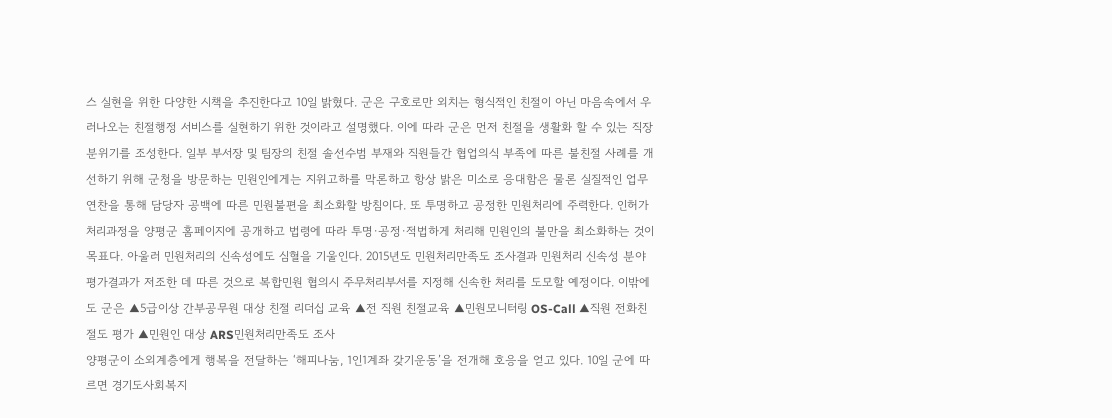스 실현을 위한 다양한 시책을 추진한다고 10일 밝혔다. 군은 구호로만 외치는 형식적인 친절이 아닌 마음속에서 우러나오는 친절행정 서비스를 실현하기 위한 것이라고 설명했다. 이에 따라 군은 먼저 친절을 생활화 할 수 있는 직장분위기를 조성한다. 일부 부서장 및 팀장의 친절 솔선수범 부재와 직원들간 협업의식 부족에 따른 불친절 사례를 개선하기 위해 군청을 방문하는 민원인에게는 지위고하를 막론하고 항상 밝은 미소로 응대함은 물론 실질적인 업무 연찬을 통해 담당자 공백에 따른 민원불편을 최소화할 방침이다. 또 투명하고 공정한 민원처리에 주력한다. 인허가 처리과정을 양평군 홈페이지에 공개하고 법령에 따라 투명·공정·적법하게 처리해 민원인의 불만을 최소화하는 것이 목표다. 아울러 민원처리의 신속성에도 심혈을 기울인다. 2015년도 민원처리만족도 조사결과 민원처리 신속성 분야 평가결과가 저조한 데 따른 것으로 복합민원 협의시 주무처리부서를 지정해 신속한 처리를 도모할 예정이다. 이밖에도 군은 ▲5급이상 간부공무원 대상 친절 리더십 교육 ▲전 직원 친절교육 ▲민원모니터링 OS-Call ▲직원 전화친절도 평가 ▲민원인 대상 ARS민원처리만족도 조사
양평군이 소외계층에게 행복을 전달하는 ‘해피나눔, 1인1계좌 갖기운동’을 전개해 호응을 얻고 있다. 10일 군에 따르면 경기도사회복지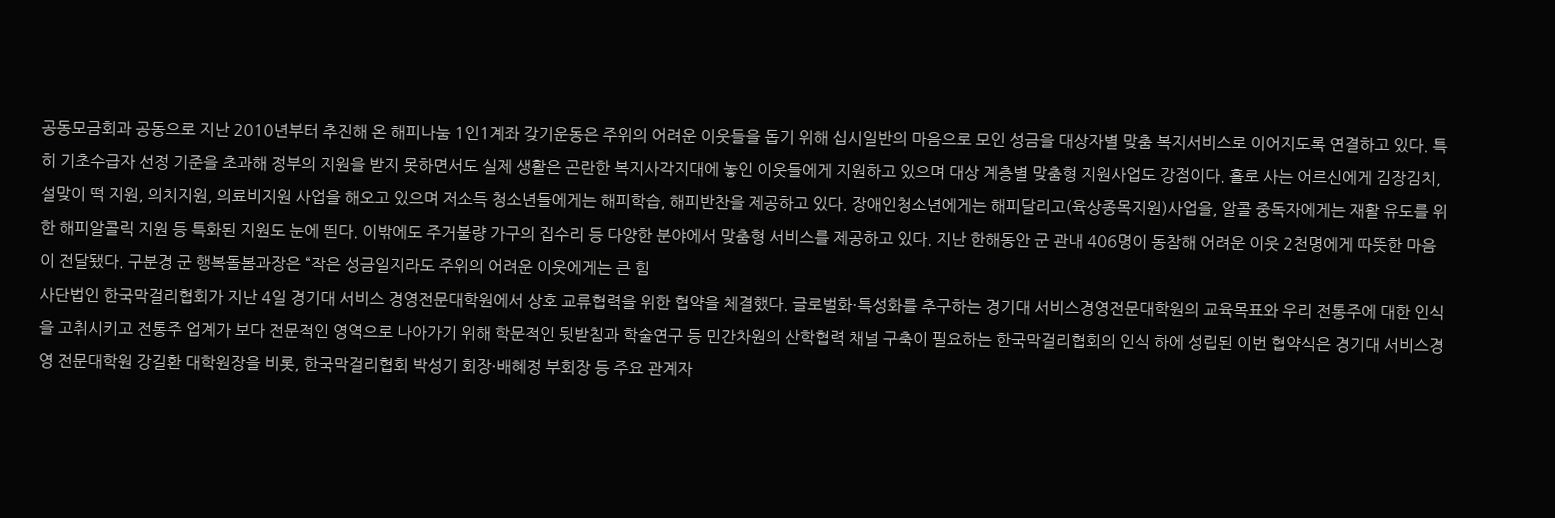공동모금회과 공동으로 지난 2010년부터 추진해 온 해피나눔 1인1계좌 갖기운동은 주위의 어려운 이웃들을 돕기 위해 십시일반의 마음으로 모인 성금을 대상자별 맞춤 복지서비스로 이어지도록 연결하고 있다. 특히 기초수급자 선정 기준을 초과해 정부의 지원을 받지 못하면서도 실제 생활은 곤란한 복지사각지대에 놓인 이웃들에게 지원하고 있으며 대상 계층별 맞춤형 지원사업도 강점이다. 홀로 사는 어르신에게 김장김치, 설맞이 떡 지원, 의치지원, 의료비지원 사업을 해오고 있으며 저소득 청소년들에게는 해피학습, 해피반찬을 제공하고 있다. 장애인청소년에게는 해피달리고(육상종목지원)사업을, 알콜 중독자에게는 재활 유도를 위한 해피알콜릭 지원 등 특화된 지원도 눈에 띈다. 이밖에도 주거불량 가구의 집수리 등 다양한 분야에서 맞춤형 서비스를 제공하고 있다. 지난 한해동안 군 관내 406명이 동참해 어려운 이웃 2천명에게 따뜻한 마음이 전달됐다. 구분경 군 행복돌봄과장은 “작은 성금일지라도 주위의 어려운 이웃에게는 큰 힘
사단법인 한국막걸리협회가 지난 4일 경기대 서비스 경영전문대학원에서 상호 교류협력을 위한 협약을 체결했다. 글로벌화·특성화를 추구하는 경기대 서비스경영전문대학원의 교육목표와 우리 전통주에 대한 인식을 고취시키고 전통주 업계가 보다 전문적인 영역으로 나아가기 위해 학문적인 뒷받침과 학술연구 등 민간차원의 산학협력 채널 구축이 필요하는 한국막걸리협회의 인식 하에 성립된 이번 협약식은 경기대 서비스경영 전문대학원 강길환 대학원장을 비롯, 한국막걸리협회 박성기 회장·배혜정 부회장 등 주요 관계자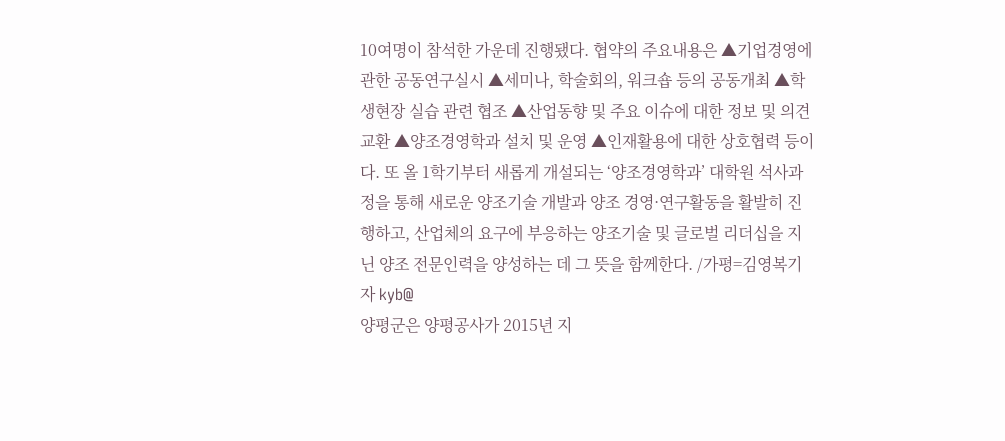10여명이 참석한 가운데 진행됐다. 협약의 주요내용은 ▲기업경영에 관한 공동연구실시 ▲세미나, 학술회의, 워크숍 등의 공동개최 ▲학생현장 실습 관련 협조 ▲산업동향 및 주요 이슈에 대한 정보 및 의견 교환 ▲양조경영학과 설치 및 운영 ▲인재활용에 대한 상호협력 등이다. 또 올 1학기부터 새롭게 개설되는 ‘양조경영학과’ 대학원 석사과정을 통해 새로운 양조기술 개발과 양조 경영·연구활동을 활발히 진행하고, 산업체의 요구에 부응하는 양조기술 및 글로벌 리더십을 지닌 양조 전문인력을 양성하는 데 그 뜻을 함께한다. /가평=김영복기자 kyb@
양평군은 양평공사가 2015년 지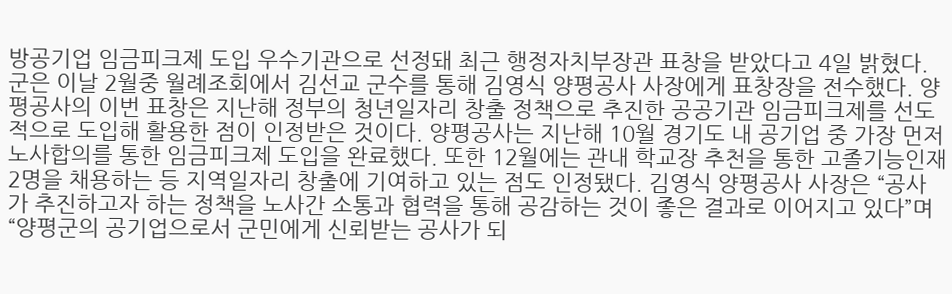방공기업 임금피크제 도입 우수기관으로 선정돼 최근 행정자치부장관 표창을 받았다고 4일 밝혔다. 군은 이날 2월중 월례조회에서 김선교 군수를 통해 김영식 양평공사 사장에게 표창장을 전수했다. 양평공사의 이번 표창은 지난해 정부의 청년일자리 창출 정책으로 추진한 공공기관 임금피크제를 선도적으로 도입해 활용한 점이 인정받은 것이다. 양평공사는 지난해 10월 경기도 내 공기업 중 가장 먼저 노사합의를 통한 임금피크제 도입을 완료했다. 또한 12월에는 관내 학교장 추천을 통한 고졸기능인재 2명을 채용하는 등 지역일자리 창출에 기여하고 있는 점도 인정됐다. 김영식 양평공사 사장은 “공사가 추진하고자 하는 정책을 노사간 소통과 협력을 통해 공감하는 것이 좋은 결과로 이어지고 있다”며 “양평군의 공기업으로서 군민에게 신뢰받는 공사가 되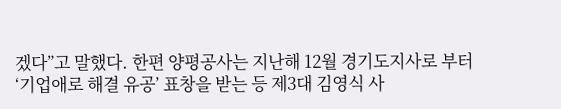겠다”고 말했다. 한편 양평공사는 지난해 12월 경기도지사로 부터 ‘기업애로 해결 유공’ 표창을 받는 등 제3대 김영식 사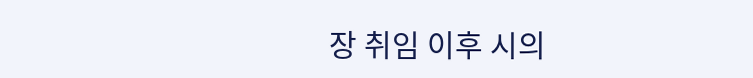장 취임 이후 시의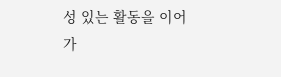성 있는 활동을 이어가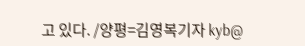고 있다. /양평=김영복기자 kyb@